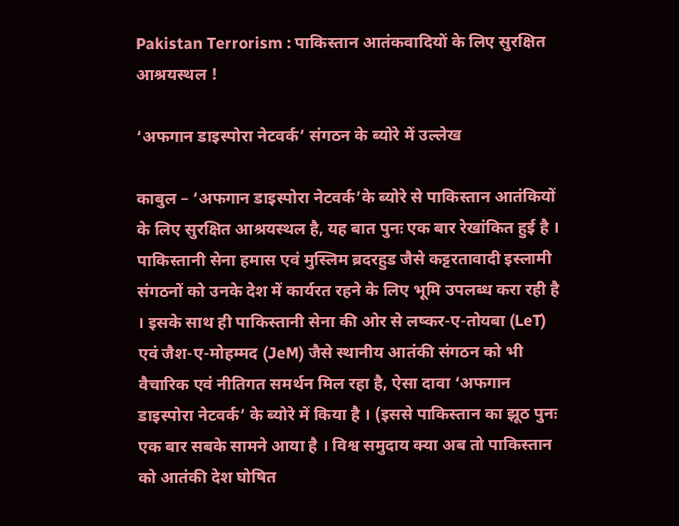Pakistan Terrorism : पाकिस्तान आतंकवादियों के लिए सुरक्षित आश्रयस्थल !

‘अफगान डाइस्पोरा नेटवर्क’ संगठन के ब्योरे में उल्लेख

काबुल – ‘अफगान डाइस्पोरा नेटवर्क’के ब्योरे से पाकिस्तान आतंकियों के लिए सुरक्षित आश्रयस्थल है, यह बात पुनः एक बार रेखांकित हुई है । पाकिस्तानी सेना हमास एवं मुस्लिम ब्रदरहुड जैसे कट्टरतावादी इस्लामी संगठनों को उनके देश में कार्यरत रहने के लिए भूमि उपलब्ध करा रही है । इसके साथ ही पाकिस्तानी सेना की ओर से लष्कर-ए-तोयबा (LeT) एवं जैश-ए-मोहम्मद (JeM) जैसे स्थानीय आतंकी संगठन को भी वैचारिक एवं नीतिगत समर्थन मिल रहा है, ऐसा दावा ‘अफगान डाइस्पोरा नेटवर्क’ के ब्योरे में किया है । (इससे पाकिस्तान का झूठ पुनः एक बार सबके सामने आया है । विश्व समुदाय क्या अब तो पाकिस्तान को आतंकी देश घोषित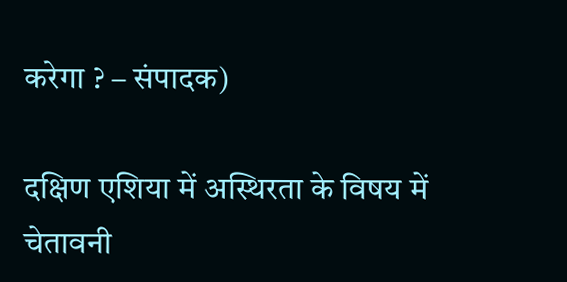करेगा ? – संपादक)

दक्षिण एशिया में अस्थिरता के विषय में चेतावनी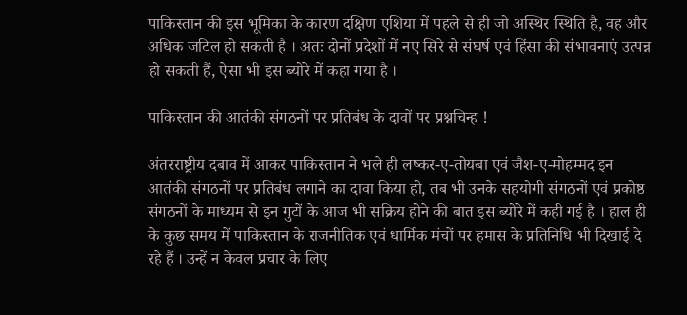पाकिस्तान की इस भूमिका के कारण दक्षिण एशिया में पहले से ही जो अस्थिर स्थिति है, वह और अधिक जटिल हो सकती है । अतः दोनों प्रदेशों में नए सिरे से संघर्ष एवं हिंसा की संभावनाएं उत्पन्न हो सकती हैं, ऐसा भी इस ब्योरे में कहा गया है ।

पाकिस्तान की आतंकी संगठनों पर प्रतिबंध के दावों पर प्रश्नचिन्ह !

अंतरराष्ट्रीय दबाव में आकर पाकिस्तान ने भले ही लष्कर-ए-तोयबा एवं जैश-ए-मोहम्मद इन आतंकी संगठनों पर प्रतिबंध लगाने का दावा किया हो, तब भी उनके सहयोगी संगठनों एवं प्रकोष्ठ संगठनों के माध्यम से इन गुटों के आज भी सक्रिय होने की बात इस ब्योरे में कही गई है । हाल ही के कुछ समय में पाकिस्तान के राजनीतिक एवं धार्मिक मंचों पर हमास के प्रतिनिधि भी दिखाई दे रहे हैं । उन्हें न केवल प्रचार के लिए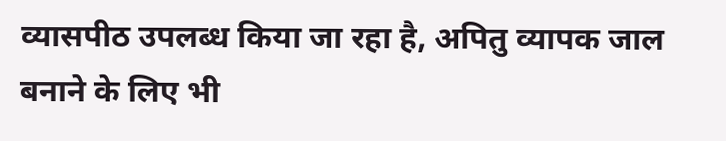व्यासपीठ उपलब्ध किया जा रहा है, अपितु व्यापक जाल बनाने के लिए भी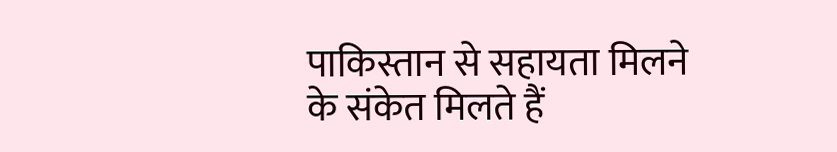पाकिस्तान से सहायता मिलने के संकेत मिलते हैं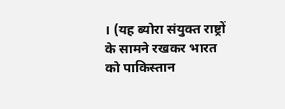। (यह ब्योरा संयुक्त राष्ट्रों के सामने रखकर भारत को पाकिस्तान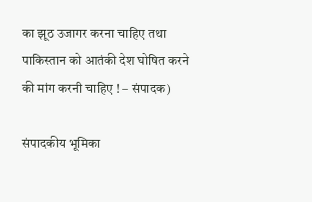का झूठ उजागर करना चाहिए तथा पाकिस्तान को आतंकी देश घोषित करने की मांग करनी चाहिए ! – संपादक)

संपादकीय भूमिका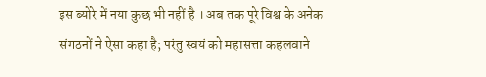इस ब्योरे में नया कुछ भी नहीं है । अब तक पूरे विश्व के अनेक संगठनों ने ऐसा कहा है; परंतु स्वयं को महासत्ता कहलवाने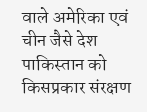वाले अमेरिका एवं चीन जैसे देश पाकिस्तान को किसप्रकार संरक्षण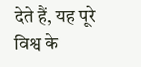देते हैं, यह पूरे विश्व के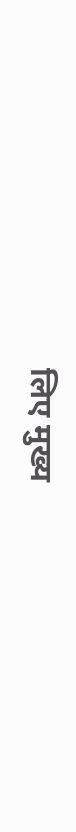लिए मुख्य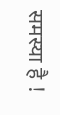समस्या है !